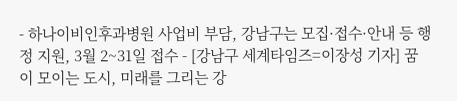- 하나이비인후과병원 사업비 부담, 강남구는 모집·접수·안내 등 행정 지원, 3월 2~31일 접수 - [강남구 세계타임즈=이장성 기자] 꿈이 모이는 도시, 미래를 그리는 강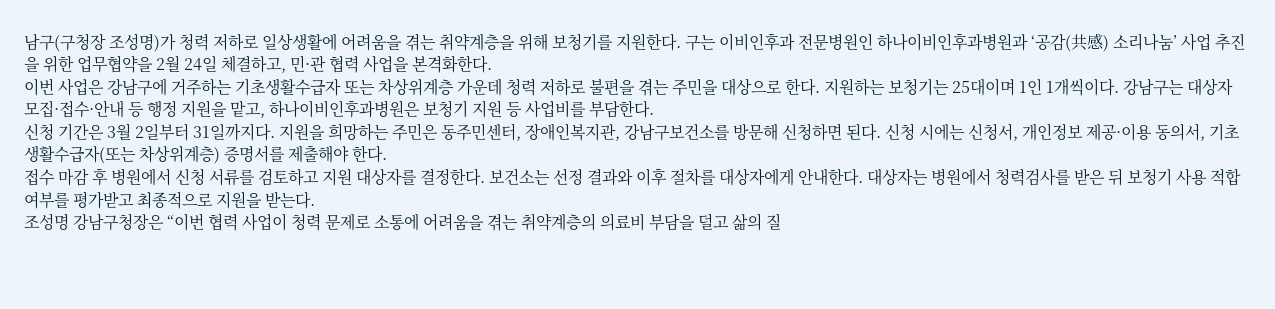남구(구청장 조성명)가 청력 저하로 일상생활에 어려움을 겪는 취약계층을 위해 보청기를 지원한다. 구는 이비인후과 전문병원인 하나이비인후과병원과 ‘공감(共感) 소리나눔’ 사업 추진을 위한 업무협약을 2월 24일 체결하고, 민·관 협력 사업을 본격화한다.
이번 사업은 강남구에 거주하는 기초생활수급자 또는 차상위계층 가운데 청력 저하로 불편을 겪는 주민을 대상으로 한다. 지원하는 보청기는 25대이며 1인 1개씩이다. 강남구는 대상자 모집·접수·안내 등 행정 지원을 맡고, 하나이비인후과병원은 보청기 지원 등 사업비를 부담한다.
신청 기간은 3월 2일부터 31일까지다. 지원을 희망하는 주민은 동주민센터, 장애인복지관, 강남구보건소를 방문해 신청하면 된다. 신청 시에는 신청서, 개인정보 제공·이용 동의서, 기초생활수급자(또는 차상위계층) 증명서를 제출해야 한다.
접수 마감 후 병원에서 신청 서류를 검토하고 지원 대상자를 결정한다. 보건소는 선정 결과와 이후 절차를 대상자에게 안내한다. 대상자는 병원에서 청력검사를 받은 뒤 보청기 사용 적합 여부를 평가받고 최종적으로 지원을 받는다.
조성명 강남구청장은 “이번 협력 사업이 청력 문제로 소통에 어려움을 겪는 취약계층의 의료비 부담을 덜고 삶의 질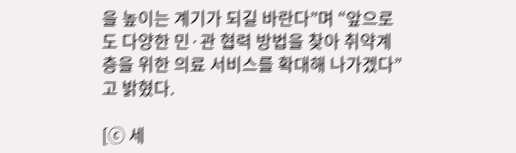을 높이는 계기가 되길 바란다”며 “앞으로도 다양한 민·관 협력 방법을 찾아 취약계층을 위한 의료 서비스를 확대해 나가겠다”고 밝혔다.

[ⓒ 세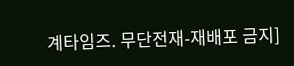계타임즈. 무단전재-재배포 금지]